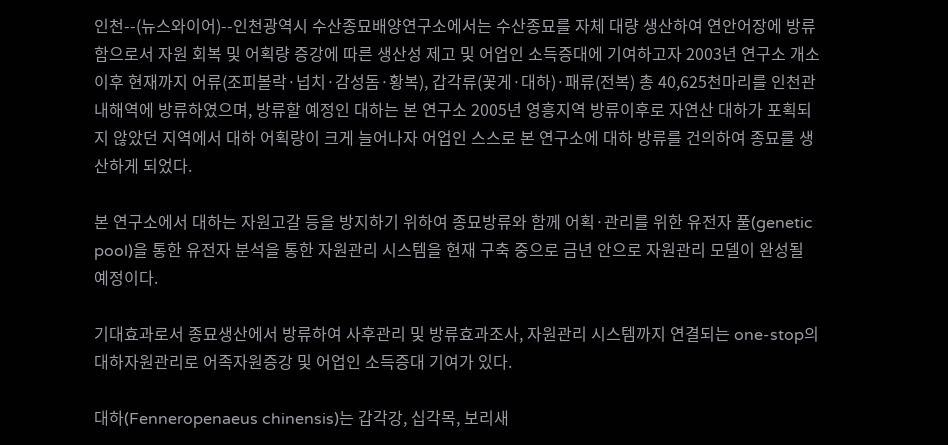인천--(뉴스와이어)--인천광역시 수산종묘배양연구소에서는 수산종묘를 자체 대량 생산하여 연안어장에 방류함으로서 자원 회복 및 어획량 증강에 따른 생산성 제고 및 어업인 소득증대에 기여하고자 2003년 연구소 개소 이후 현재까지 어류(조피볼락·넙치·감성돔·황복), 갑각류(꽃게·대하)·패류(전복) 총 40,625천마리를 인천관내해역에 방류하였으며, 방류할 예정인 대하는 본 연구소 2005년 영흥지역 방류이후로 자연산 대하가 포획되지 않았던 지역에서 대하 어획량이 크게 늘어나자 어업인 스스로 본 연구소에 대하 방류를 건의하여 종묘를 생산하게 되었다.

본 연구소에서 대하는 자원고갈 등을 방지하기 위하여 종묘방류와 함께 어획·관리를 위한 유전자 풀(genetic pool)을 통한 유전자 분석을 통한 자원관리 시스템을 현재 구축 중으로 금년 안으로 자원관리 모델이 완성될 예정이다.

기대효과로서 종묘생산에서 방류하여 사후관리 및 방류효과조사, 자원관리 시스템까지 연결되는 one-stop의 대하자원관리로 어족자원증강 및 어업인 소득증대 기여가 있다.

대하(Fenneropenaeus chinensis)는 갑각강, 십각목, 보리새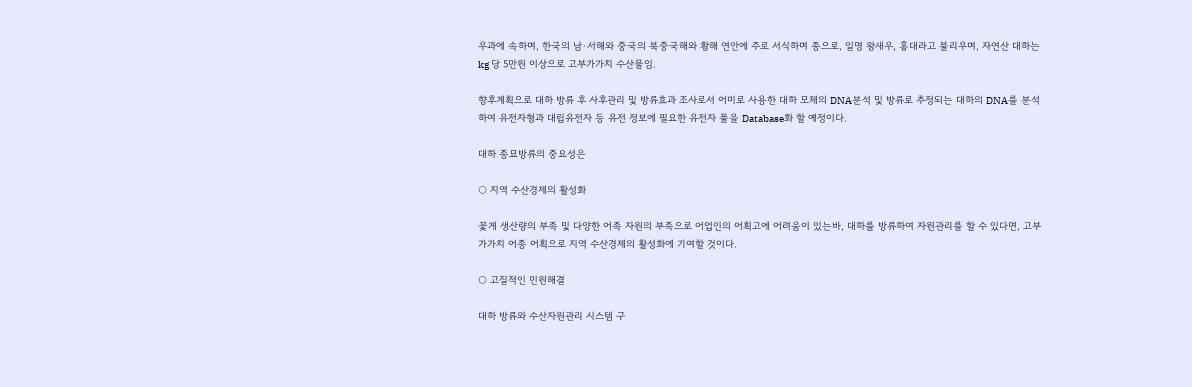우과에 속하며, 한국의 남·서해와 중국의 북중국해와 황해 연안에 주로 서식하며 종으로, 일명 왕새우, 홍대라고 불리우며, 자연산 대하는 kg 당 5만원 이상으로 고부가가치 수산물임.

향후계획으로 대하 방류 후 사후관리 및 방류효과 조사로서 어미로 사용한 대하 모체의 DNA분석 및 방류로 추정되는 대하의 DNA를 분석하여 유전자형과 대립유전자 등 유전 정보에 필요한 유전자 풀을 Database화 할 예정이다.

대하 종묘방류의 중요성은

○ 지역 수산경제의 활성화

꽃게 생산량의 부족 및 다양한 어족 자원의 부족으로 어업인의 어획고에 어려움이 있는바, 대하를 방류하여 자원관리를 할 수 있다면, 고부가가치 어종 어획으로 지역 수산경제의 활성화에 기여할 것이다.

○ 고질적인 민원해결

대하 방류와 수산자원관리 시스템 구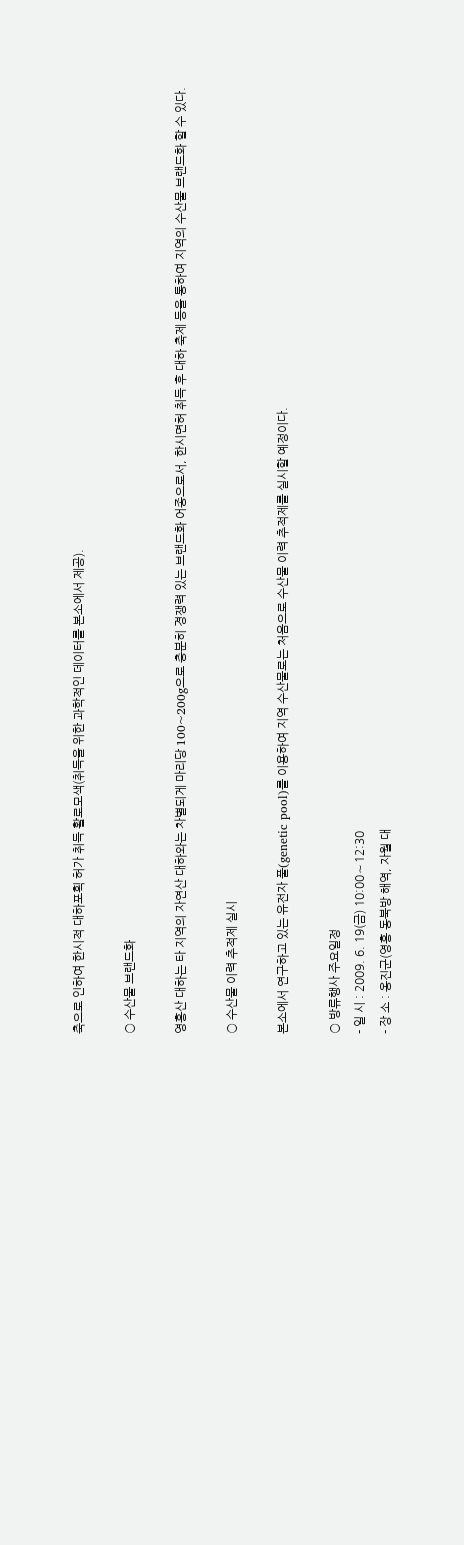축으로 인하여 한시적 대하포획 허가 취득 활로모색(취득을 위한 과학적인 데이터를 본소에서 제공).

○ 수산물 브랜드화

영흥산 대하는 타 지역의 자연산 대하와는 차별되게 마리당 100~200g으로 충분히 경쟁력 있는 브랜드화 어종으로서, 한시면허 취득 후 대하 축제 등을 통하여 지역의 수산물 브랜드화 할 수 있다.

○ 수산물 이력 추적제 실시

본소에서 연구하고 있는 유전자 풀(genetic pool)를 이용하여 지역 수산물로는 처음으로 수산물 이력 추적제를 실시할 예정이다.

○ 방류행사 주요일정
- 일 시 : 2009. 6. 19(금) 10:00∼12:30
- 장 소 : 옹진군(영흥 동북방 해역, 자월 대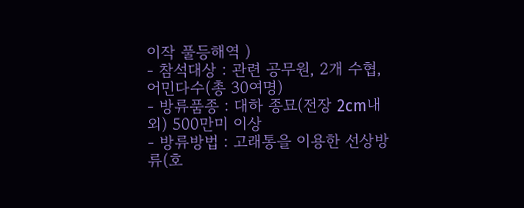이작 풀등해역 )
- 참석대상 : 관련 공무원, 2개 수협, 어민다수(총 30여명)
- 방류품종 : 대하 종묘(전장 2cm내외) 500만미 이상
- 방류방법 : 고래통을 이용한 선상방류(호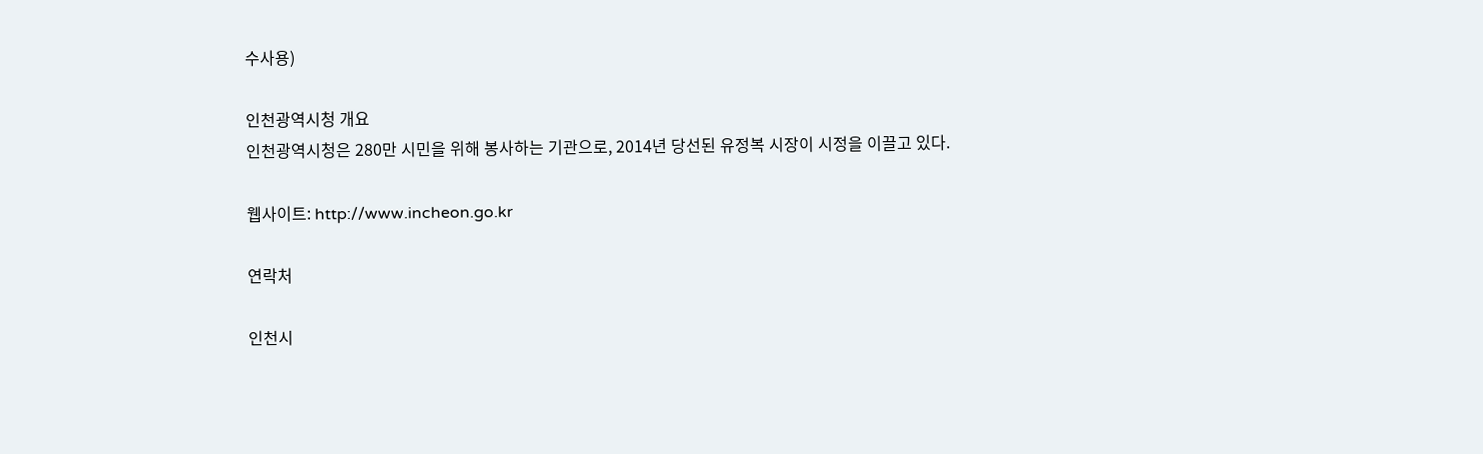수사용)

인천광역시청 개요
인천광역시청은 280만 시민을 위해 봉사하는 기관으로, 2014년 당선된 유정복 시장이 시정을 이끌고 있다.

웹사이트: http://www.incheon.go.kr

연락처

인천시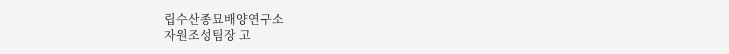립수산종묘배양연구소
자원조성팀장 고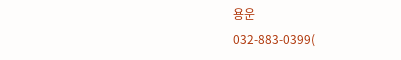용운
032-883-0399(